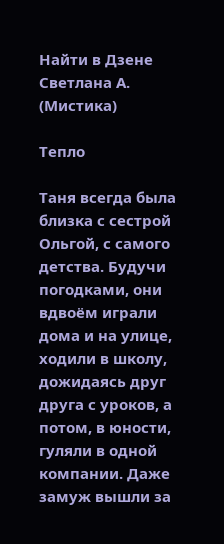Найти в Дзене
Светлана А. (Мистика)

Тепло

Таня всегда была близка с сестрой Ольгой, с самого детства. Будучи погодками, они вдвоём играли дома и на улице, ходили в школу, дожидаясь друг друга с уроков, а потом, в юности, гуляли в одной компании. Даже замуж вышли за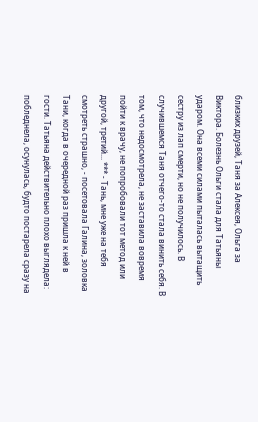близких друзей, Таня за Алексея, Ольга за Виктора. Болезнь Ольги стала для Татьяны ударом. Она всеми силами пыталась вытащить сестру из лап смерти, но не получилось. В случившемся Таня отчего-то стала винить себя. В том, что недосмотрела, не заставила вовремя пойти к врачу, не попробовали тот метод или другой, третий... *** - Тань, мне уже на тебя смотреть страшно, - посетовала Галина, золовка Тани, когда в очередной раз пришла к ней в гости. Татьяна действительно плохо выглядела: побледнела, осунулась, будто постарела сразу на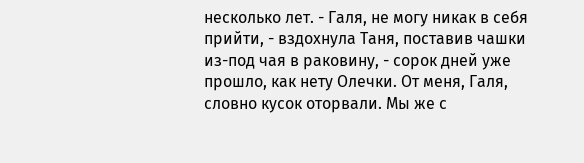несколько лет. - Галя, не могу никак в себя прийти, - вздохнула Таня, поставив чашки из-под чая в раковину, - сорок дней уже прошло, как нету Олечки. От меня, Галя, словно кусок оторвали. Мы же с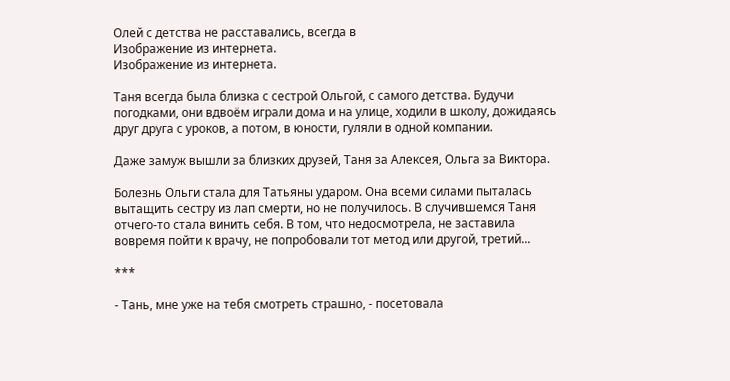Олей с детства не расставались, всегда в
Изображение из интернета.
Изображение из интернета.

Таня всегда была близка с сестрой Ольгой, с самого детства. Будучи погодками, они вдвоём играли дома и на улице, ходили в школу, дожидаясь друг друга с уроков, а потом, в юности, гуляли в одной компании.

Даже замуж вышли за близких друзей, Таня за Алексея, Ольга за Виктора.

Болезнь Ольги стала для Татьяны ударом. Она всеми силами пыталась вытащить сестру из лап смерти, но не получилось. В случившемся Таня отчего-то стала винить себя. В том, что недосмотрела, не заставила вовремя пойти к врачу, не попробовали тот метод или другой, третий...

***

- Тань, мне уже на тебя смотреть страшно, - посетовала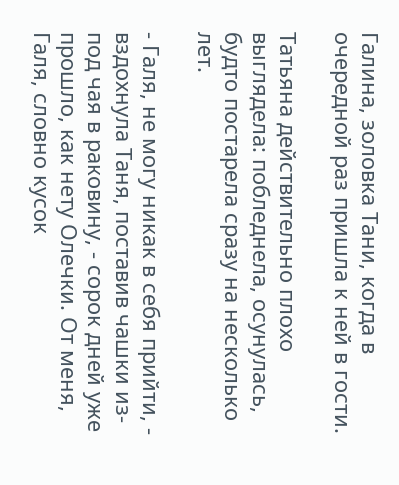Галина, золовка Тани, когда в очередной раз пришла к ней в гости.

Татьяна действительно плохо выглядела: побледнела, осунулась, будто постарела сразу на несколько лет.

- Галя, не могу никак в себя прийти, - вздохнула Таня, поставив чашки из-под чая в раковину, - сорок дней уже прошло, как нету Олечки. От меня, Галя, словно кусок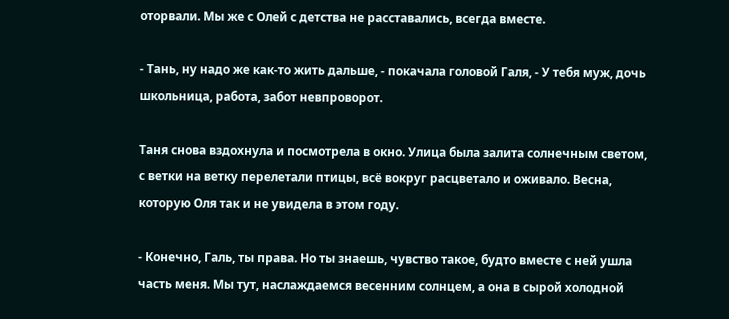оторвали. Мы же с Олей с детства не расставались, всегда вместе.

- Тань, ну надо же как-то жить дальше, - покачала головой Галя, - У тебя муж, дочь школьница, работа, забот невпроворот.

Таня снова вздохнула и посмотрела в окно. Улица была залита солнечным светом, с ветки на ветку перелетали птицы, всё вокруг расцветало и оживало. Весна, которую Оля так и не увидела в этом году.

- Конечно, Галь, ты права. Но ты знаешь, чувство такое, будто вместе с ней ушла часть меня. Мы тут, наслаждаемся весенним солнцем, а она в сырой холодной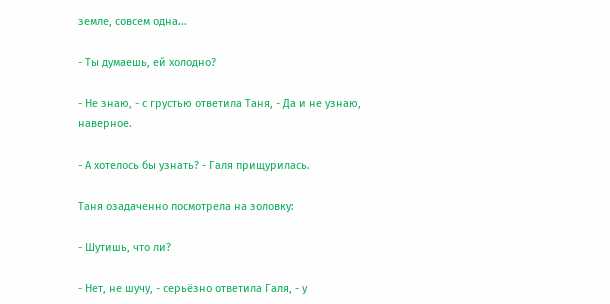земле, совсем одна...

- Ты думаешь, ей холодно?

- Не знаю, - с грустью ответила Таня, - Да и не узнаю, наверное.

- А хотелось бы узнать? - Галя прищурилась.

Таня озадаченно посмотрела на золовку:

- Шутишь, что ли?

- Нет, не шучу, - серьёзно ответила Галя, - у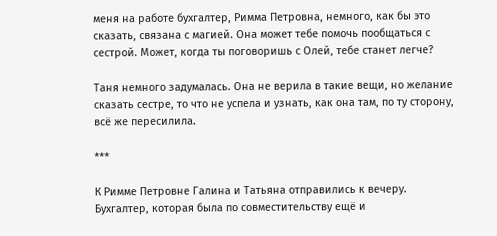меня на работе бухгалтер, Римма Петровна, немного, как бы это сказать, связана с магией. Она может тебе помочь пообщаться с сестрой. Может, когда ты поговоришь с Олей, тебе станет легче?

Таня немного задумалась. Она не верила в такие вещи, но желание сказать сестре, то что не успела и узнать, как она там, по ту сторону, всё же пересилила.

***

К Римме Петровне Галина и Татьяна отправились к вечеру. Бухгалтер, которая была по совместительству ещё и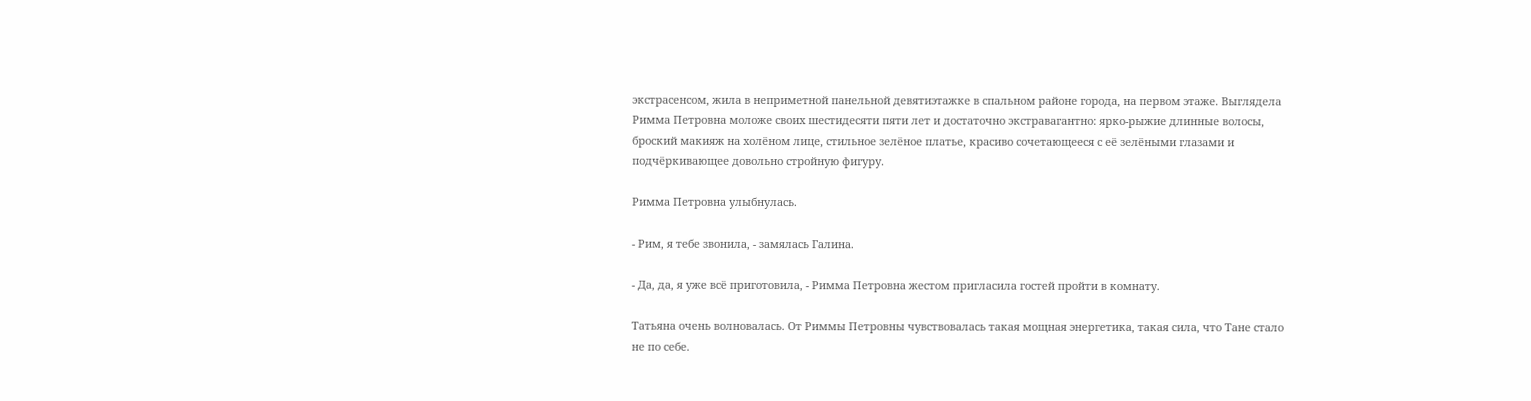экстрасенсом, жила в неприметной панельной девятиэтажке в спальном районе города, на первом этаже. Выглядела Римма Петровна моложе своих шестидесяти пяти лет и достаточно экстравагантно: ярко-рыжие длинные волосы, броский макияж на холёном лице, стильное зелёное платье, красиво сочетающееся с её зелёными глазами и подчёркивающее довольно стройную фигуру.

Римма Петровна улыбнулась.

- Рим, я тебе звонила, - замялась Галина.

- Да, да, я уже всё приготовила, - Римма Петровна жестом пригласила гостей пройти в комнату.

Татьяна очень волновалась. От Риммы Петровны чувствовалась такая мощная энергетика, такая сила, что Тане стало не по себе.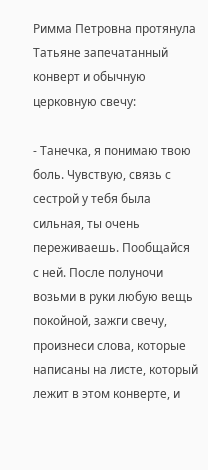Римма Петровна протянула Татьяне запечатанный конверт и обычную церковную свечу:

- Танечка, я понимаю твою боль. Чувствую, связь с сестрой у тебя была сильная, ты очень переживаешь. Пообщайся с ней. После полуночи возьми в руки любую вещь покойной, зажги свечу, произнеси слова, которые написаны на листе, который лежит в этом конверте, и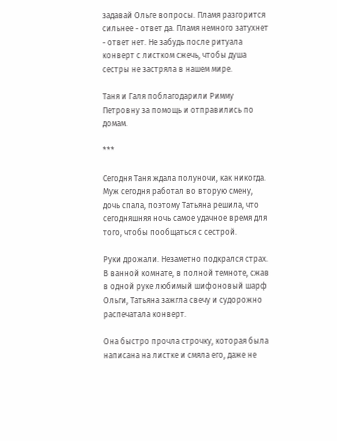задавай Ольге вопросы. Пламя разгорится сильнее - ответ да. Пламя немного затухнет - ответ нет. Не забудь после ритуала конверт с листком сжечь, чтобы душа сестры не застряла в нашем мире.

Таня и Галя поблагодарили Римму Петровну за помощь и отправились по домам.

***

Сегодня Таня ждала полуночи, как никогда. Муж сегодня работал во вторую смену, дочь спала, поэтому Татьяна решила, что сегодняшняя ночь самое удачное время для того, чтобы пообщаться с сестрой.

Руки дрожали. Незаметно подкрался страх. В ванной комнате, в полной темноте, сжав в одной руке любимый шифоновый шарф Ольги, Татьяна зажгла свечу и судорожно распечатала конверт.

Она быстро прочла строчку, которая была написана на листке и смяла его, даже не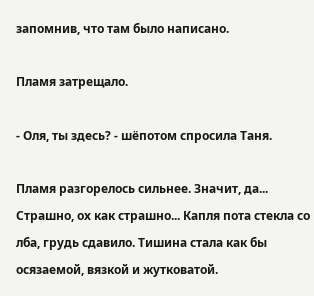запомнив, что там было написано.

Пламя затрещало.

- Оля, ты здесь? - шёпотом спросила Таня.

Пламя разгорелось сильнее. Значит, да... Страшно, ох как страшно... Капля пота стекла со лба, грудь сдавило. Тишина стала как бы осязаемой, вязкой и жутковатой.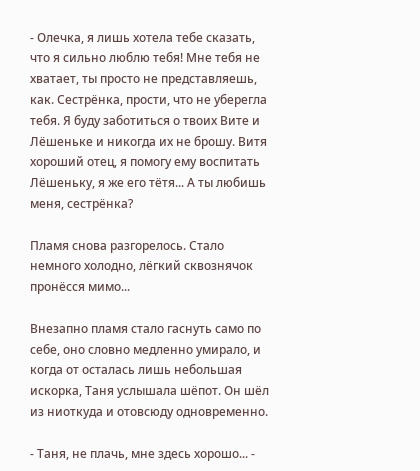- Олечка, я лишь хотела тебе сказать, что я сильно люблю тебя! Мне тебя не хватает, ты просто не представляешь, как. Сестрёнка, прости, что не уберегла тебя. Я буду заботиться о твоих Вите и Лёшеньке и никогда их не брошу. Витя хороший отец, я помогу ему воспитать Лёшеньку, я же его тётя... А ты любишь меня, сестрёнка?

Пламя снова разгорелось. Стало немного холодно, лёгкий сквознячок пронёсся мимо...

Внезапно пламя стало гаснуть само по себе, оно словно медленно умирало, и когда от осталась лишь небольшая искорка, Таня услышала шёпот. Он шёл из ниоткуда и отовсюду одновременно.

- Таня, не плачь, мне здесь хорошо... -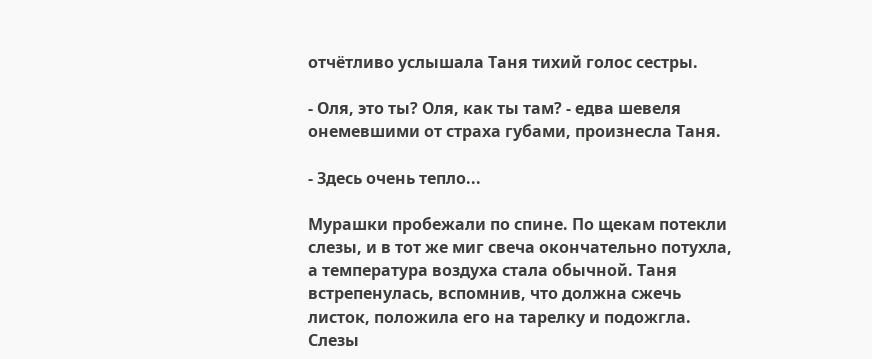отчётливо услышала Таня тихий голос сестры.

- Оля, это ты? Оля, как ты там? - едва шевеля онемевшими от страха губами, произнесла Таня.

- Здесь очень тепло...

Мурашки пробежали по спине. По щекам потекли слезы, и в тот же миг свеча окончательно потухла, а температура воздуха стала обычной. Таня встрепенулась, вспомнив, что должна сжечь листок, положила его на тарелку и подожгла. Слезы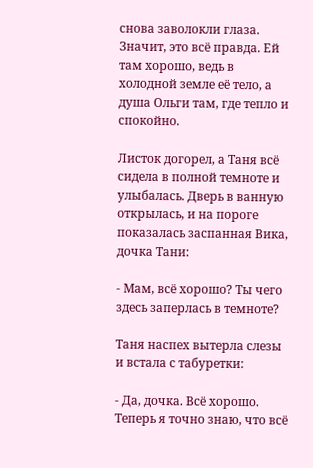снова заволокли глаза. Значит, это всё правда. Ей там хорошо, ведь в холодной земле её тело, а душа Ольги там, где тепло и спокойно.

Листок догорел, а Таня всё сидела в полной темноте и улыбалась. Дверь в ванную открылась, и на пороге показалась заспанная Вика, дочка Тани:

- Мам, всё хорошо? Ты чего здесь заперлась в темноте?

Таня наспех вытерла слезы и встала с табуретки:

- Да, дочка. Всё хорошо. Теперь я точно знаю, что всё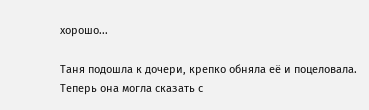хорошо...

Таня подошла к дочери, крепко обняла её и поцеловала. Теперь она могла сказать с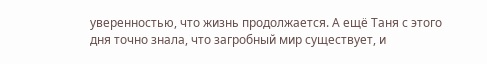уверенностью, что жизнь продолжается. А ещё Таня с этого дня точно знала, что загробный мир существует, и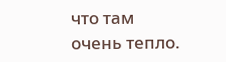что там очень тепло.